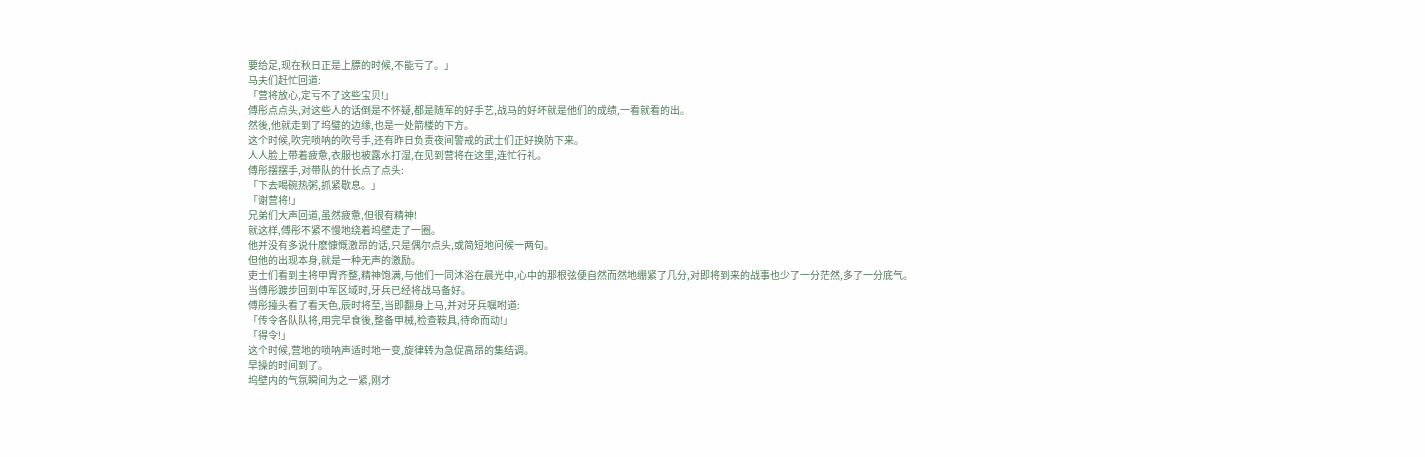要给足,现在秋日正是上膘的时候,不能亏了。」
马夫们赶忙回道:
「营将放心,定亏不了这些宝贝!」
傅彤点点头,对这些人的话倒是不怀疑,都是随军的好手艺,战马的好坏就是他们的成绩,一看就看的出。
然後,他就走到了坞璧的边缘,也是一处箭楼的下方。
这个时候,吹完唢呐的吹号手,还有昨日负责夜间警戒的武士们正好换防下来。
人人脸上带着疲惫,衣服也被露水打湿,在见到营将在这里,连忙行礼。
傅彤摆摆手,对带队的什长点了点头:
「下去喝碗热粥,抓紧歇息。」
「谢营将!」
兄弟们大声回道,虽然疲惫,但很有精神!
就这样,傅彤不紧不慢地绕着坞壁走了一圈。
他并没有多说什麽慷慨激昂的话,只是偶尔点头,或简短地问候一两句。
但他的出现本身,就是一种无声的激励。
吏士们看到主将甲胄齐整,精神饱满,与他们一同沐浴在晨光中,心中的那根弦便自然而然地绷紧了几分,对即将到来的战事也少了一分茫然,多了一分底气。
当傅彤踱步回到中军区域时,牙兵已经将战马备好。
傅彤擡头看了看天色,辰时将至,当即翻身上马,并对牙兵嘱咐道:
「传令各队队将,用完早食後,整备甲械,检查鞍具,待命而动!」
「得令!」
这个时候,营地的唢呐声适时地一变,旋律转为急促高昂的集结调。
早操的时间到了。
坞壁内的气氛瞬间为之一紧,刚才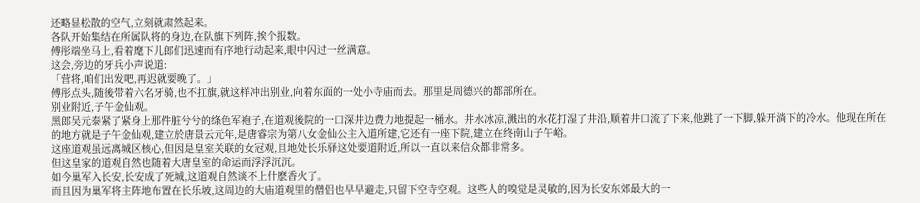还略显松散的空气,立刻就肃然起来。
各队开始集结在所属队将的身边,在队旗下列阵,挨个报数。
傅彤端坐马上,看着麾下儿郎们迅速而有序地行动起来,眼中闪过一丝满意。
这会,旁边的牙兵小声说道:
「营将,咱们出发吧,再迟就要晚了。」
傅彤点头,随後带着六名牙骑,也不扛旗,就这样冲出别业,向着东面的一处小寺庙而去。那里是周德兴的都部所在。
别业附近,子午金仙观。
黑郎吴元泰紧了紧身上那件脏兮兮的绦色军袍子,在道观後院的一口深井边费力地提起一桶水。井水冰凉,溅出的水花打湿了井沿,顺着井口流了下来,他跳了一下脚,躲开淌下的冷水。他现在所在的地方就是子午金仙观,建立於唐景云元年,是唐睿宗为第八女金仙公主入道所建,它还有一座下院,建立在终南山子午峪。
这座道观虽远离城区核心,但因是皇室关联的女冠观,且地处长乐驿这处要道附近,所以一直以来信众都非常多。
但这皇家的道观自然也随着大唐皇室的命运而浮浮沉沉。
如今巢军入长安,长安成了死城,这道观自然谈不上什麽香火了。
而且因为巢军将主阵地布置在长乐坡,这周边的大庙道观里的僧侣也早早避走,只留下空寺空观。这些人的嗅觉是灵敏的,因为长安东郊最大的一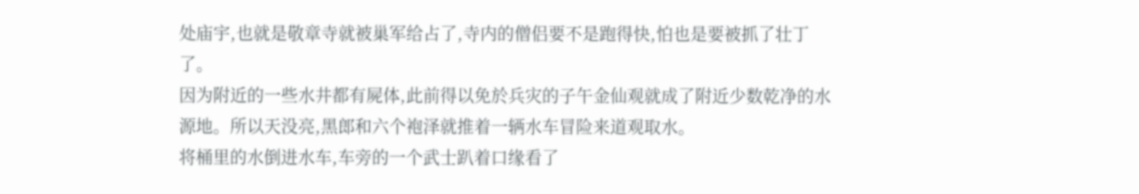处庙宇,也就是敬章寺就被巢军给占了,寺内的僧侣要不是跑得快,怕也是要被抓了壮丁了。
因为附近的一些水井都有屍体,此前得以免於兵灾的子午金仙观就成了附近少数乾净的水源地。所以天没亮,黑郎和六个袍泽就推着一辆水车冒险来道观取水。
将桶里的水倒进水车,车旁的一个武士趴着口缘看了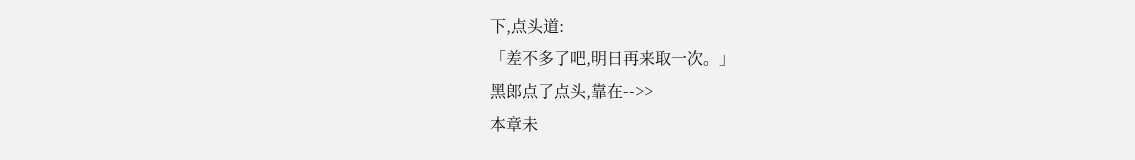下,点头道:
「差不多了吧,明日再来取一次。」
黑郎点了点头,靠在-->>
本章未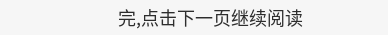完,点击下一页继续阅读